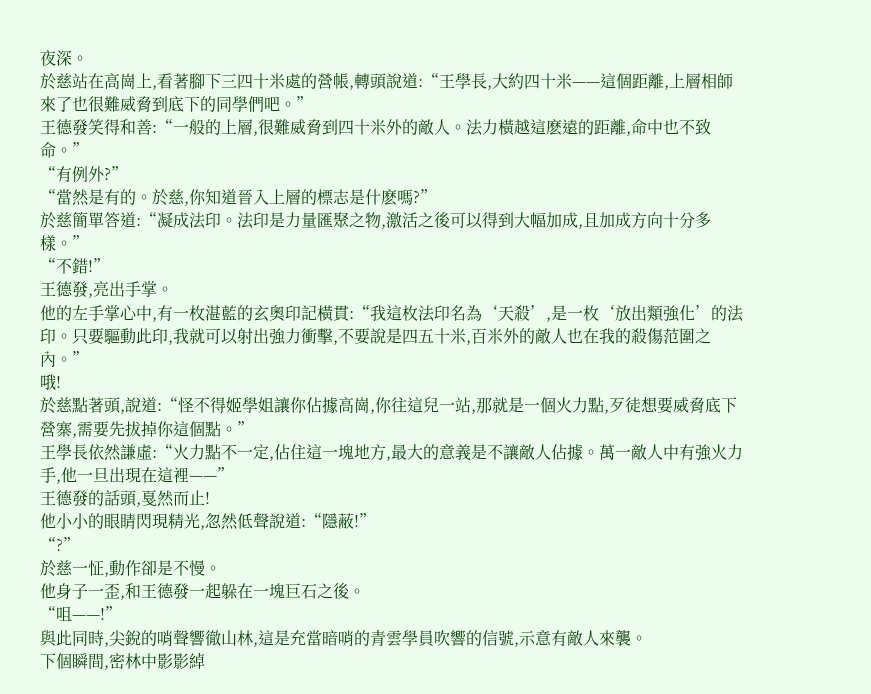夜深。
於慈站在高崗上,看著腳下三四十米處的營帳,轉頭說道:“王學長,大約四十米——這個距離,上層相師來了也很難威脅到底下的同學們吧。”
王德發笑得和善:“一般的上層,很難威脅到四十米外的敵人。法力橫越這麽遠的距離,命中也不致命。”
“有例外?”
“當然是有的。於慈,你知道晉入上層的標志是什麽嗎?”
於慈簡單答道:“凝成法印。法印是力量匯聚之物,激活之後可以得到大幅加成,且加成方向十分多樣。”
“不錯!”
王德發,亮出手掌。
他的左手掌心中,有一枚湛藍的玄奧印記橫貫:“我這枚法印名為‘天殺’,是一枚‘放出類強化’的法印。只要驅動此印,我就可以射出強力衝擊,不要說是四五十米,百米外的敵人也在我的殺傷范圍之內。”
哦!
於慈點著頭,說道:“怪不得姬學姐讓你佔據高崗,你往這兒一站,那就是一個火力點,歹徒想要威脅底下營寨,需要先拔掉你這個點。”
王學長依然謙虛:“火力點不一定,佔住這一塊地方,最大的意義是不讓敵人佔據。萬一敵人中有強火力手,他一旦出現在這裡——”
王德發的話頭,戛然而止!
他小小的眼睛閃現精光,忽然低聲說道:“隱蔽!”
“?”
於慈一怔,動作卻是不慢。
他身子一歪,和王德發一起躲在一塊巨石之後。
“咀——!”
與此同時,尖銳的哨聲響徹山林,這是充當暗哨的青雲學員吹響的信號,示意有敵人來襲。
下個瞬間,密林中影影綽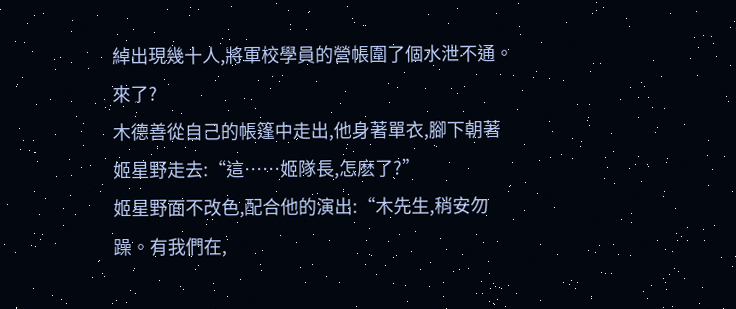綽出現幾十人,將軍校學員的營帳圍了個水泄不通。
來了?
木德善從自己的帳篷中走出,他身著單衣,腳下朝著姬星野走去:“這……姬隊長,怎麽了?”
姬星野面不改色,配合他的演出:“木先生,稍安勿躁。有我們在,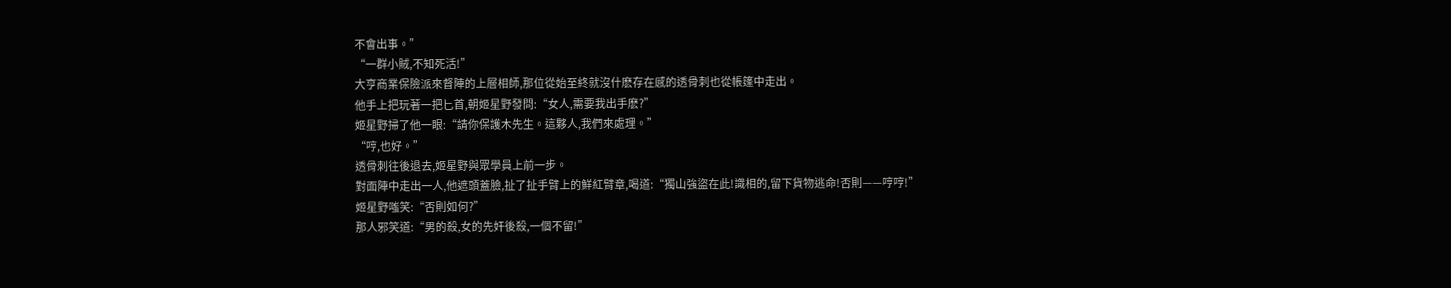不會出事。”
“一群小賊,不知死活!”
大亨商業保險派來督陣的上層相師,那位從始至終就沒什麽存在感的透骨刺也從帳篷中走出。
他手上把玩著一把匕首,朝姬星野發問:“女人,需要我出手麽?”
姬星野掃了他一眼:“請你保護木先生。這夥人,我們來處理。”
“哼,也好。”
透骨刺往後退去,姬星野與眾學員上前一步。
對面陣中走出一人,他遮頭蓋臉,扯了扯手臂上的鮮紅臂章,喝道:“獨山強盜在此!識相的,留下貨物逃命!否則——哼哼!”
姬星野嗤笑:“否則如何?”
那人邪笑道:“男的殺,女的先奸後殺,一個不留!”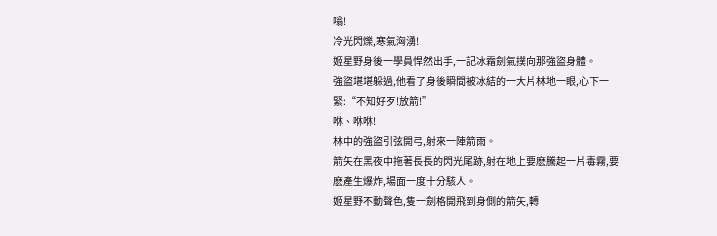嗡!
冷光閃爍,寒氣洶湧!
姬星野身後一學員悍然出手,一記冰霜劍氣撲向那強盜身體。
強盜堪堪躲過,他看了身後瞬間被冰結的一大片林地一眼,心下一緊:“不知好歹!放箭!”
咻、咻咻!
林中的強盜引弦開弓,射來一陣箭雨。
箭矢在黑夜中拖著長長的閃光尾跡,射在地上要麽騰起一片毒霧,要麽產生爆炸,場面一度十分駭人。
姬星野不動聲色,隻一劍格開飛到身側的箭矢,轉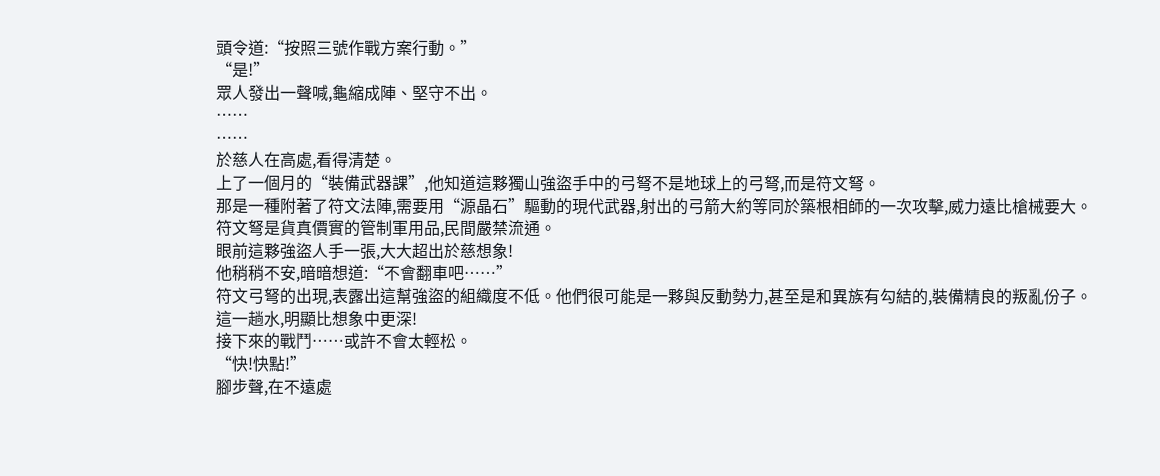頭令道:“按照三號作戰方案行動。”
“是!”
眾人發出一聲喊,龜縮成陣、堅守不出。
……
……
於慈人在高處,看得清楚。
上了一個月的“裝備武器課”,他知道這夥獨山強盜手中的弓弩不是地球上的弓弩,而是符文弩。
那是一種附著了符文法陣,需要用“源晶石”驅動的現代武器,射出的弓箭大約等同於築根相師的一次攻擊,威力遠比槍械要大。
符文弩是貨真價實的管制軍用品,民間嚴禁流通。
眼前這夥強盜人手一張,大大超出於慈想象!
他稍稍不安,暗暗想道:“不會翻車吧……”
符文弓弩的出現,表露出這幫強盜的組織度不低。他們很可能是一夥與反動勢力,甚至是和異族有勾結的,裝備精良的叛亂份子。
這一趟水,明顯比想象中更深!
接下來的戰鬥……或許不會太輕松。
“快!快點!”
腳步聲,在不遠處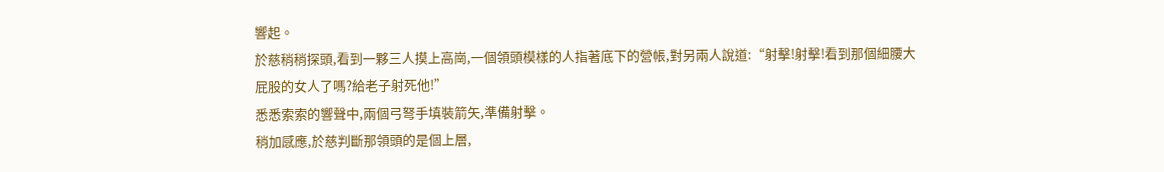響起。
於慈稍稍探頭,看到一夥三人摸上高崗,一個領頭模樣的人指著底下的營帳,對另兩人說道:“射擊!射擊!看到那個細腰大屁股的女人了嗎?給老子射死他!”
悉悉索索的響聲中,兩個弓弩手填裝箭矢,準備射擊。
稍加感應,於慈判斷那領頭的是個上層,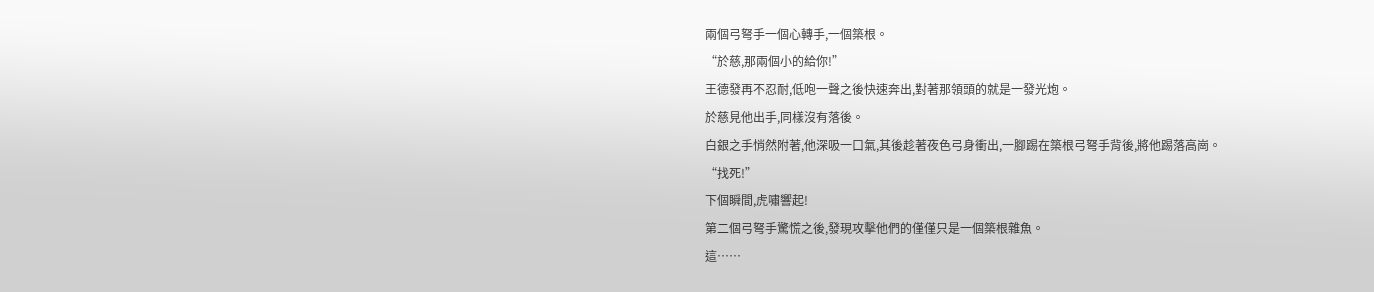兩個弓弩手一個心轉手,一個築根。
“於慈,那兩個小的給你!”
王德發再不忍耐,低咆一聲之後快速奔出,對著那領頭的就是一發光炮。
於慈見他出手,同樣沒有落後。
白銀之手悄然附著,他深吸一口氣,其後趁著夜色弓身衝出,一腳踢在築根弓弩手背後,將他踢落高崗。
“找死!”
下個瞬間,虎嘯響起!
第二個弓弩手驚慌之後,發現攻擊他們的僅僅只是一個築根雜魚。
這……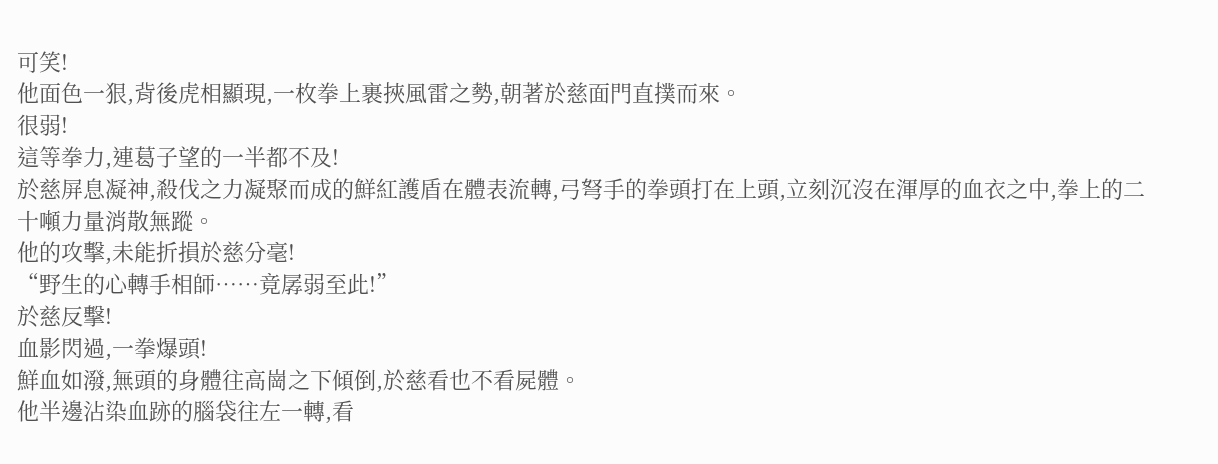可笑!
他面色一狠,背後虎相顯現,一枚拳上裹挾風雷之勢,朝著於慈面門直撲而來。
很弱!
這等拳力,連葛子望的一半都不及!
於慈屏息凝神,殺伐之力凝聚而成的鮮紅護盾在體表流轉,弓弩手的拳頭打在上頭,立刻沉沒在渾厚的血衣之中,拳上的二十噸力量消散無蹤。
他的攻擊,未能折損於慈分毫!
“野生的心轉手相師……竟孱弱至此!”
於慈反擊!
血影閃過,一拳爆頭!
鮮血如潑,無頭的身體往高崗之下傾倒,於慈看也不看屍體。
他半邊沾染血跡的腦袋往左一轉,看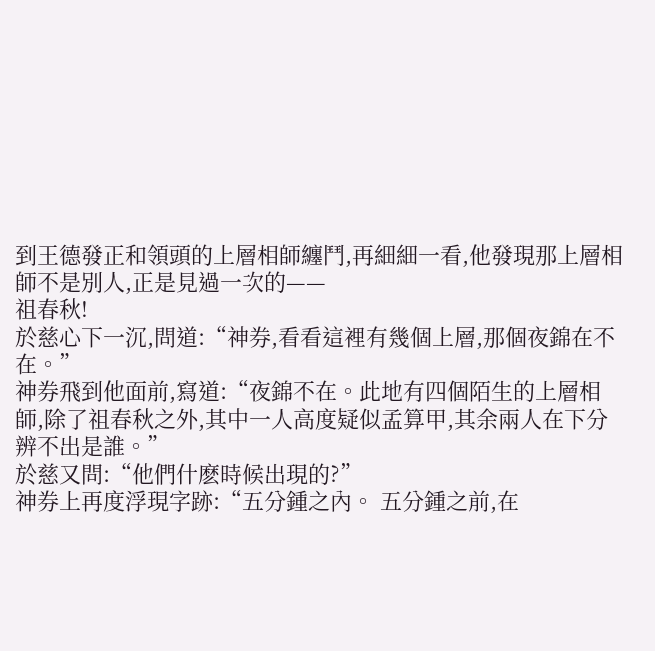到王德發正和領頭的上層相師纏鬥,再細細一看,他發現那上層相師不是別人,正是見過一次的——
祖春秋!
於慈心下一沉,問道:“神券,看看這裡有幾個上層,那個夜錦在不在。”
神券飛到他面前,寫道:“夜錦不在。此地有四個陌生的上層相師,除了祖春秋之外,其中一人高度疑似孟算甲,其余兩人在下分辨不出是誰。”
於慈又問:“他們什麽時候出現的?”
神券上再度浮現字跡:“五分鍾之內。 五分鍾之前,在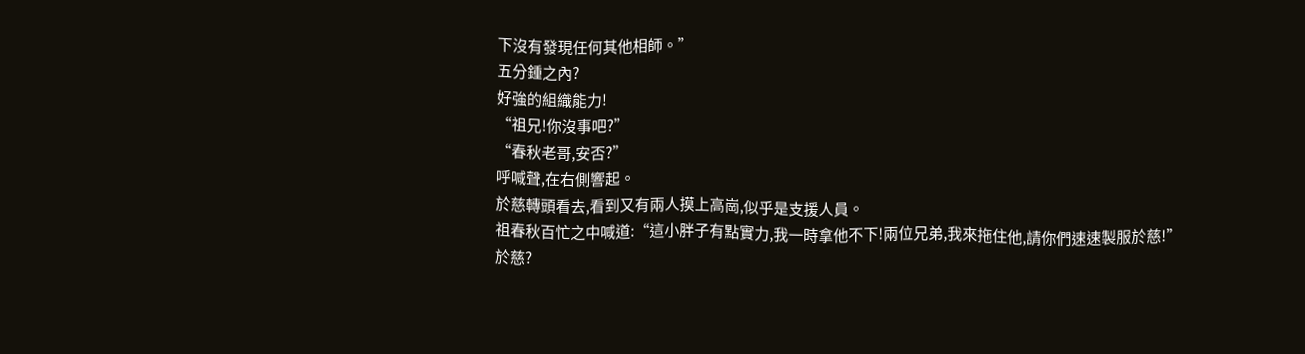下沒有發現任何其他相師。”
五分鍾之內?
好強的組織能力!
“祖兄!你沒事吧?”
“春秋老哥,安否?”
呼喊聲,在右側響起。
於慈轉頭看去,看到又有兩人摸上高崗,似乎是支援人員。
祖春秋百忙之中喊道:“這小胖子有點實力,我一時拿他不下!兩位兄弟,我來拖住他,請你們速速製服於慈!”
於慈?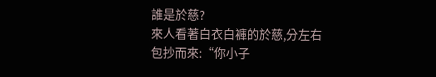誰是於慈?
來人看著白衣白褲的於慈,分左右包抄而來:“你小子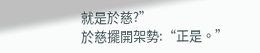就是於慈?”
於慈擺開架勢:“正是。”